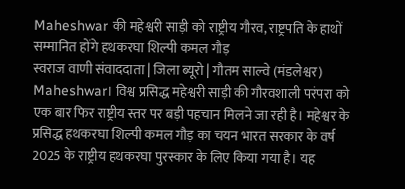Maheshwar की महेश्वरी साड़ी को राष्ट्रीय गौरव, राष्ट्रपति के हाथों सम्मानित होंगे हथकरघा शिल्पी कमल गौड़
स्वराज वाणी संवाददाता | जिला ब्यूरो | गौतम साल्वे (मंडलेश्वर)
Maheshwar। विश्व प्रसिद्ध महेश्वरी साड़ी की गौरवशाली परंपरा को एक बार फिर राष्ट्रीय स्तर पर बड़ी पहचान मिलने जा रही है। महेश्वर के प्रसिद्ध हथकरघा शिल्पी कमल गौड़ का चयन भारत सरकार के वर्ष 2025 के राष्ट्रीय हथकरघा पुरस्कार के लिए किया गया है। यह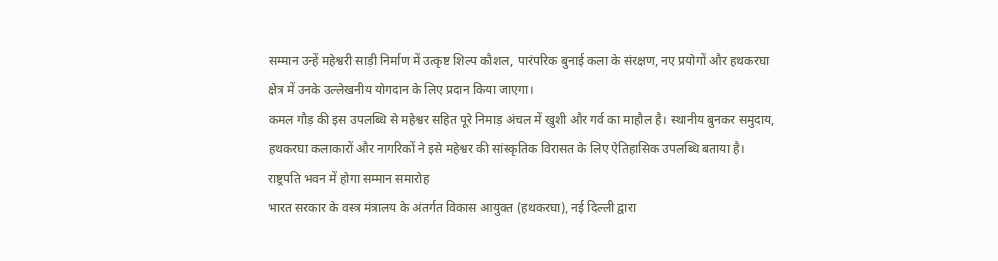सम्मान उन्हें महेश्वरी साड़ी निर्माण में उत्कृष्ट शिल्प कौशल, पारंपरिक बुनाई कला के संरक्षण, नए प्रयोगों और हथकरघा क्षेत्र में उनके उल्लेखनीय योगदान के लिए प्रदान किया जाएगा।
कमल गौड़ की इस उपलब्धि से महेश्वर सहित पूरे निमाड़ अंचल में खुशी और गर्व का माहौल है। स्थानीय बुनकर समुदाय, हथकरघा कलाकारों और नागरिकों ने इसे महेश्वर की सांस्कृतिक विरासत के लिए ऐतिहासिक उपलब्धि बताया है।
राष्ट्रपति भवन में होगा सम्मान समारोह
भारत सरकार के वस्त्र मंत्रालय के अंतर्गत विकास आयुक्त (हथकरघा), नई दिल्ली द्वारा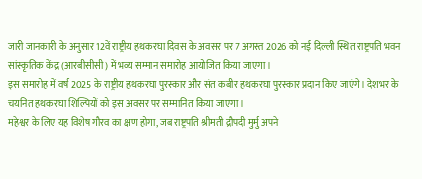जारी जानकारी के अनुसार 12वें राष्ट्रीय हथकरघा दिवस के अवसर पर 7 अगस्त 2026 को नई दिल्ली स्थित राष्ट्रपति भवन सांस्कृतिक केंद्र (आरबीसीसी) में भव्य सम्मान समारोह आयोजित किया जाएगा।
इस समारोह में वर्ष 2025 के राष्ट्रीय हथकरघा पुरस्कार और संत कबीर हथकरघा पुरस्कार प्रदान किए जाएंगे। देशभर के चयनित हथकरघा शिल्पियों को इस अवसर पर सम्मानित किया जाएगा।
महेश्वर के लिए यह विशेष गौरव का क्षण होगा, जब राष्ट्रपति श्रीमती द्रौपदी मुर्मु अपने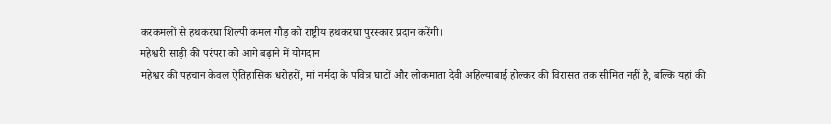करकमलों से हथकरघा शिल्पी कमल गौड़ को राष्ट्रीय हथकरघा पुरस्कार प्रदान करेंगी।
महेश्वरी साड़ी की परंपरा को आगे बढ़ाने में योगदान
महेश्वर की पहचान केवल ऐतिहासिक धरोहरों, मां नर्मदा के पवित्र घाटों और लोकमाता देवी अहिल्याबाई होल्कर की विरासत तक सीमित नहीं है, बल्कि यहां की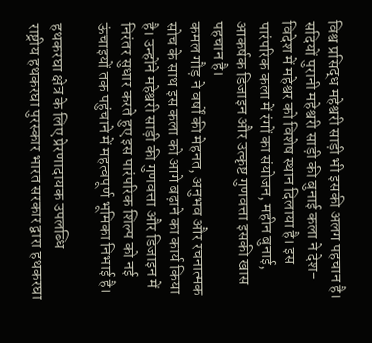विश्व प्रसिद्ध महेश्वरी साड़ी भी इसकी अलग पहचान है।
सदियों पुरानी महेश्वरी साड़ी की बुनाई कला ने देश-विदेश में महेश्वर को विशेष स्थान दिलाया है। इस पारंपरिक कला में रंगों का संयोजन, महीन बुनाई, आकर्षक डिजाइन और उत्कृष्ट गुणवत्ता इसकी खास पहचान है।
कमल गौड़ ने वर्षों की मेहनत, अनुभव और रचनात्मक सोच के साथ इस कला को आगे बढ़ाने का कार्य किया है। उन्होंने महेश्वरी साड़ी की गुणवत्ता और डिजाइन में निरंतर सुधार करते हुए इस पारंपरिक शिल्प को नई ऊंचाइयों तक पहुंचाने में महत्वपूर्ण भूमिका निभाई है।

हथकरघा क्षेत्र के लिए प्रेरणादायक उपलब्धि
राष्ट्रीय हथकरघा पुरस्कार भारत सरकार द्वारा हथकरघा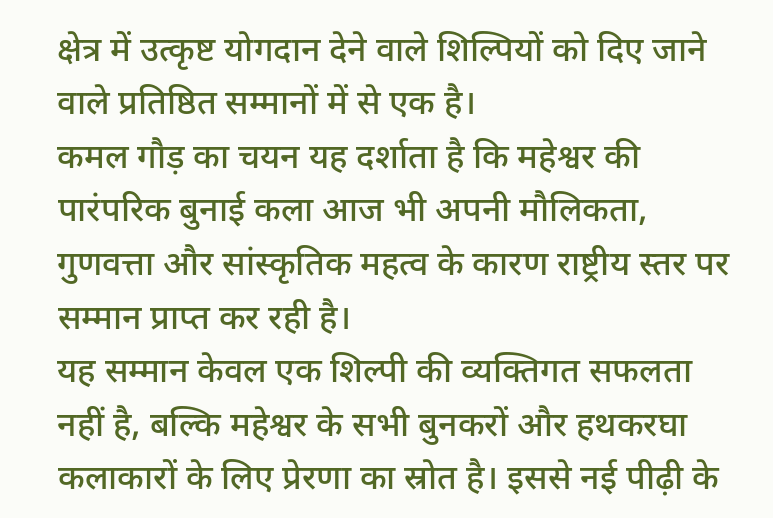क्षेत्र में उत्कृष्ट योगदान देने वाले शिल्पियों को दिए जाने वाले प्रतिष्ठित सम्मानों में से एक है।
कमल गौड़ का चयन यह दर्शाता है कि महेश्वर की पारंपरिक बुनाई कला आज भी अपनी मौलिकता, गुणवत्ता और सांस्कृतिक महत्व के कारण राष्ट्रीय स्तर पर सम्मान प्राप्त कर रही है।
यह सम्मान केवल एक शिल्पी की व्यक्तिगत सफलता नहीं है, बल्कि महेश्वर के सभी बुनकरों और हथकरघा कलाकारों के लिए प्रेरणा का स्रोत है। इससे नई पीढ़ी के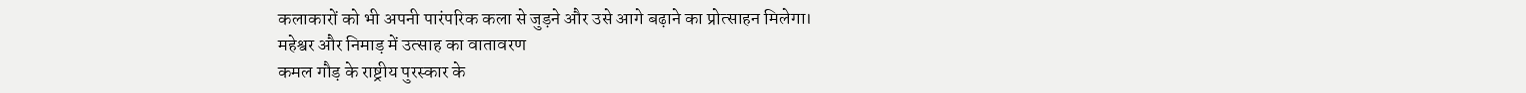कलाकारों को भी अपनी पारंपरिक कला से जुड़ने और उसे आगे बढ़ाने का प्रोत्साहन मिलेगा।
महेश्वर और निमाड़ में उत्साह का वातावरण
कमल गौड़ के राष्ट्रीय पुरस्कार के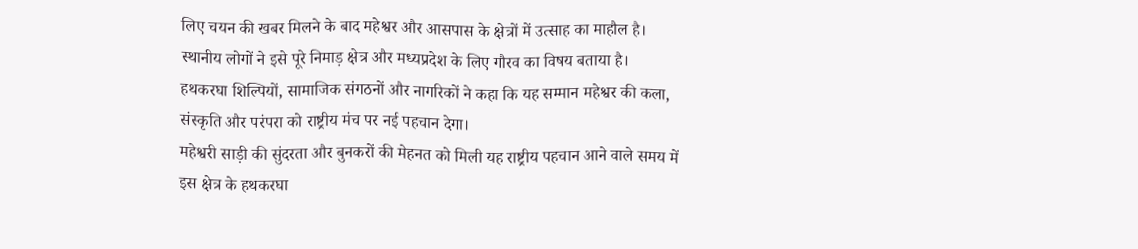लिए चयन की खबर मिलने के बाद महेश्वर और आसपास के क्षेत्रों में उत्साह का माहौल है। स्थानीय लोगों ने इसे पूरे निमाड़ क्षेत्र और मध्यप्रदेश के लिए गौरव का विषय बताया है।
हथकरघा शिल्पियों, सामाजिक संगठनों और नागरिकों ने कहा कि यह सम्मान महेश्वर की कला, संस्कृति और परंपरा को राष्ट्रीय मंच पर नई पहचान देगा।
महेश्वरी साड़ी की सुंदरता और बुनकरों की मेहनत को मिली यह राष्ट्रीय पहचान आने वाले समय में इस क्षेत्र के हथकरघा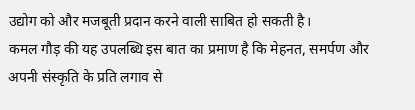उद्योग को और मजबूती प्रदान करने वाली साबित हो सकती है।
कमल गौड़ की यह उपलब्धि इस बात का प्रमाण है कि मेहनत, समर्पण और अपनी संस्कृति के प्रति लगाव से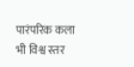पारंपरिक कला भी विश्व स्तर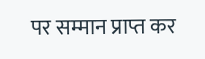पर सम्मान प्राप्त कर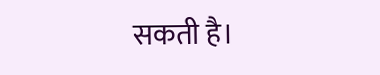सकती है।